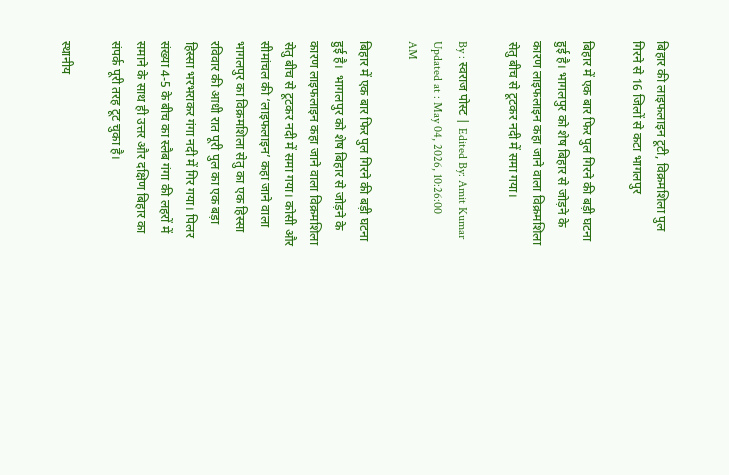बिहार की लाइफलाइन टूटी, विक्रमशिला पुल गिरने से 16 जिलों से कटा भागलपुर

बिहार में एक बार फिर पुल गिरने की बड़ी घटना हुई है। भागलपुर को शेष बिहार से जोड़ने के कारण लाइफलाइन कहा जाने वाला विक्रमशिला सेतु बीच से टूटकर नदी में समा गया।

By : स्वराज पोस्ट | Edited By: Amit Kumar
Updated at : May 04, 2026, 10:26:00 AM

बिहार में एक बार फिर पुल गिरने की बड़ी घटना हुई है।  भागलपुर को शेष बिहार से जोड़ने के कारण लाइफलाइन कहा जाने वाला विक्रमशिला सेतु बीच से टूटकर नदी में समा गया। कोसी और सीमांचल की ‘लाइफलाइन’ कहा जाने वाला भागलपुर का विक्रमशिला सेतु का एक हिस्सा रविवार की आधी रात पूरी पुल का एक बड़ा हिस्सा भरभराकर गंगा नदी में गिर गया। पिलर संख्या 4-5 के बीच का स्लैब गंगा की लहरों में समाने के साथ ही उत्तर और दक्षिण बिहार का संपर्क पूरी तरह टूट चुका है।

स्थानीय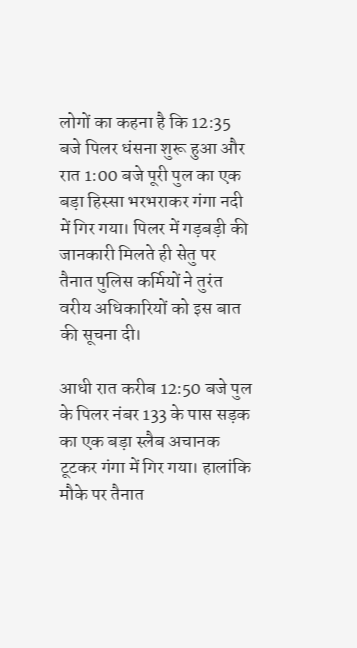लोगों का कहना है कि 12:35 बजे पिलर धंसना शुरू हुआ और रात 1:00 बजे पूरी पुल का एक बड़ा हिस्सा भरभराकर गंगा नदी में गिर गया। पिलर में गड़बड़ी की जानकारी मिलते ही सेतु पर तैनात पुलिस कर्मियों ने तुरंत वरीय अधिकारियों को इस बात की सूचना दी।

आधी रात करीब 12:50 बजे पुल के पिलर नंबर 133 के पास सड़क का एक बड़ा स्लैब अचानक टूटकर गंगा में गिर गया। हालांकि मौके पर तैनात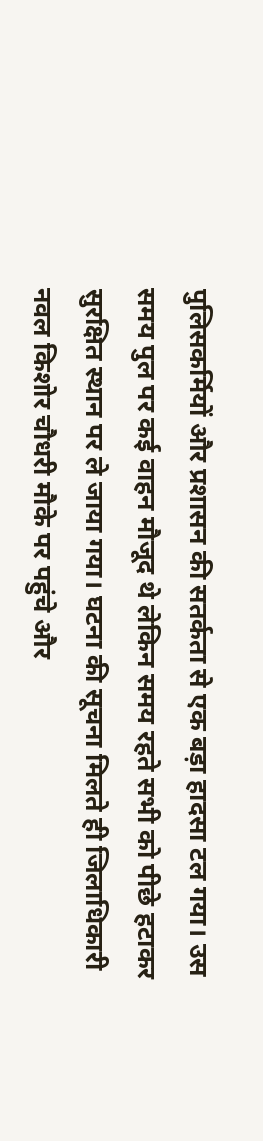पुलिसकर्मियों और प्रशासन की सतर्कता से एक बड़ा हादसा टल गया। उस समय पुल पर कई वाहन मौजूद थे लेकिन समय रहते सभी को पीछे हटाकर सुरक्षित स्थान पर ले जाया गया। घटना की सूचना मिलते ही जिलाधिकारी नवल किशोर चौधरी मौके पर पहुंचे और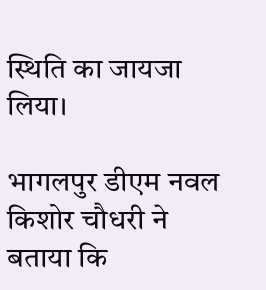स्थिति का जायजा लिया।

भागलपुर डीएम नवल किशोर चौधरी ने  बताया कि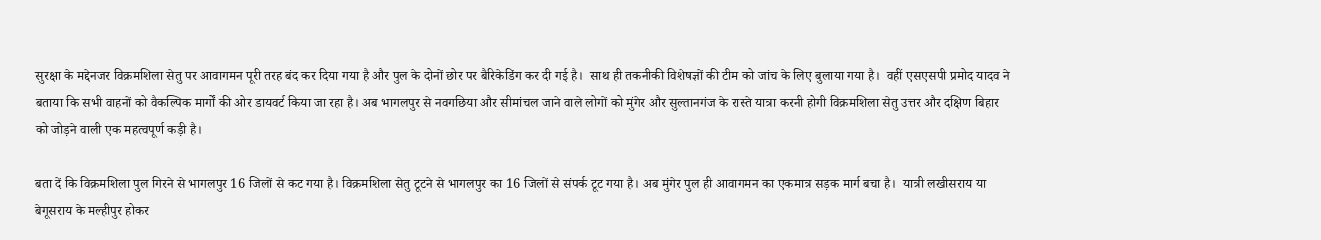सुरक्षा के मद्देनजर विक्रमशिला सेतु पर आवागमन पूरी तरह बंद कर दिया गया है और पुल के दोनों छोर पर बैरिकेडिंग कर दी गई है।  साथ ही तकनीकी विशेषज्ञों की टीम को जांच के लिए बुलाया गया है।  वहीं एसएसपी प्रमोद यादव ने बताया कि सभी वाहनों को वैकल्पिक मार्गों की ओर डायवर्ट किया जा रहा है। अब भागलपुर से नवगछिया और सीमांचल जाने वाले लोगों को मुंगेर और सुल्तानगंज के रास्ते यात्रा करनी होगी विक्रमशिला सेतु उत्तर और दक्षिण बिहार को जोड़ने वाली एक महत्वपूर्ण कड़ी है।

बता दें कि विक्रमशिला पुल गिरने से भागलपुर 16 जिलों से कट गया है। विक्रमशिला सेतु टूटने से भागलपुर का 16 जिलों से संपर्क टूट गया है। अब मुंगेर पुल ही आवागमन का एकमात्र सड़क मार्ग बचा है।  यात्री लखीसराय या बेगूसराय के मल्हीपुर होकर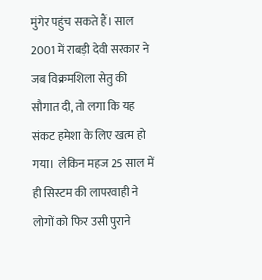मुंगेर पहुंच सकते हैं। साल 2001 में राबड़ी देवी सरकार ने जब विक्रमशिला सेतु की सौगात दी, तो लगा कि यह संकट हमेशा के लिए खत्म हो गया।  लेकिन महज 25 साल में ही सिस्टम की लापरवाही ने लोगों को फिर उसी पुराने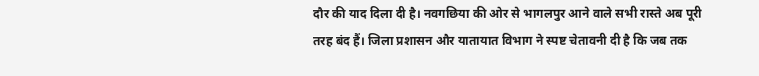दौर की याद दिला दी है। नवगछिया की ओर से भागलपुर आने वाले सभी रास्ते अब पूरी तरह बंद हैं। जिला प्रशासन और यातायात विभाग ने स्पष्ट चेतावनी दी है कि जब तक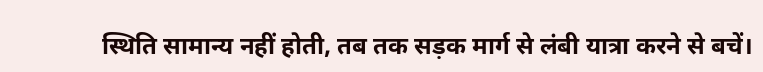स्थिति सामान्य नहीं होती, तब तक सड़क मार्ग से लंबी यात्रा करने से बचें।